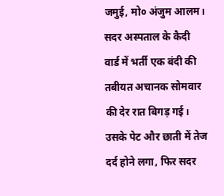जमुई, मो० अंजुम आलम। सदर अस्पताल के कैदी वार्ड में भर्ती एक बंदी की तबीयत अचानक सोमवार की देर रात बिगड़ गई। उसके पेट और छाती में तेज दर्द होने लगा, फिर सदर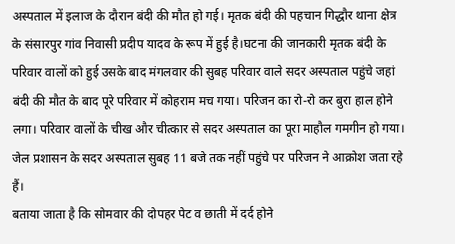अस्पताल में इलाज के दौरान बंदी की मौत हो गई। मृतक बंदी की पहचान गिद्धौर थाना क्षेत्र के संसारपुर गांव निवासी प्रदीप यादव के रूप में हुई है।घटना की जानकारी मृतक बंदी के परिवार वालों को हुई उसके बाद मंगलवार की सुबह परिवार वाले सदर अस्पताल पहुंचे जहां बंदी की मौत के बाद पूरे परिवार में कोहराम मच गया। परिजन का रो-रो कर बुरा हाल होने लगा। परिवार वालों के चीख और चीत्कार से सदर अस्पताल का पूरा माहौल गमगीन हो गया। जेल प्रशासन के सदर अस्पताल सुबह 11 बजे तक नहीं पहुंचे पर परिजन ने आक्रोश जता रहे हैं।
बताया जाता है कि सोमवार की दोपहर पेट व छाती में दर्द होने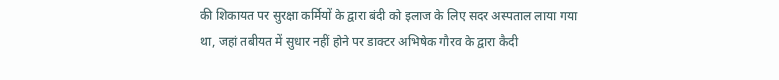की शिकायत पर सुरक्षा कर्मियों के द्वारा बंदी को इलाज के लिए सदर अस्पताल लाया गया था, जहां तबीयत में सुधार नहीं होने पर डाक्टर अभिषेक गौरव के द्वारा कैदी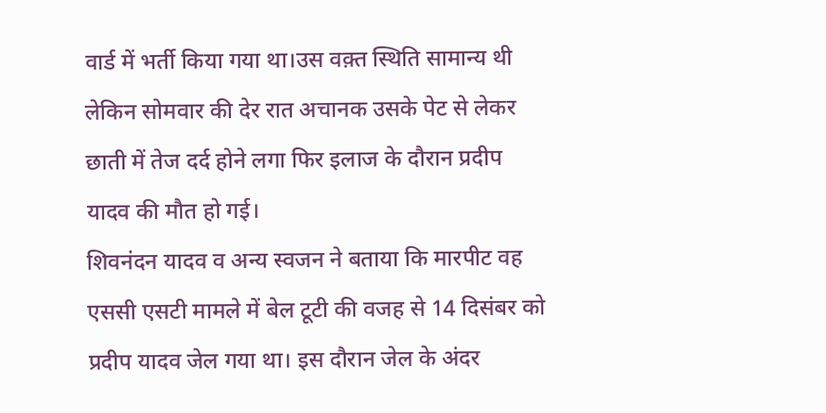वार्ड में भर्ती किया गया था।उस वक़्त स्थिति सामान्य थी लेकिन सोमवार की देर रात अचानक उसके पेट से लेकर छाती में तेज दर्द होने लगा फिर इलाज के दौरान प्रदीप यादव की मौत हो गई।
शिवनंदन यादव व अन्य स्वजन ने बताया कि मारपीट वह एससी एसटी मामले में बेल टूटी की वजह से 14 दिसंबर को प्रदीप यादव जेल गया था। इस दौरान जेल के अंदर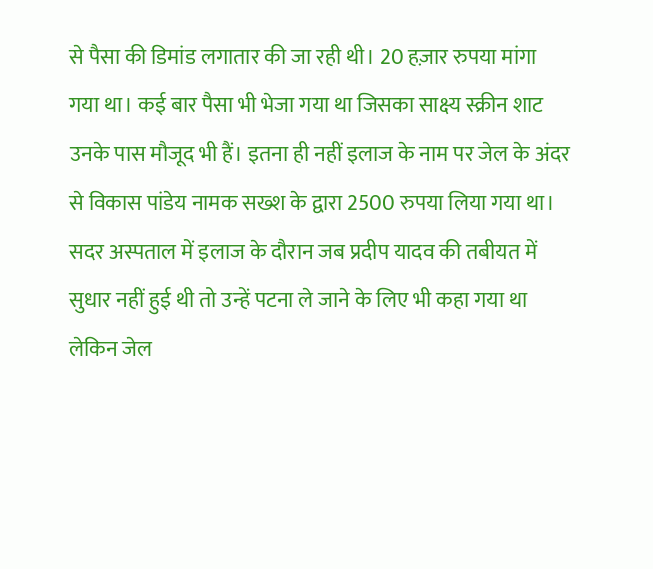से पैसा की डिमांड लगातार की जा रही थी। 20 हज़ार रुपया मांगा गया था। कई बार पैसा भी भेजा गया था जिसका साक्ष्य स्क्रीन शाट उनके पास मौजूद भी हैं। इतना ही नहीं इलाज के नाम पर जेल के अंदर से विकास पांडेय नामक सख्श के द्वारा 2500 रुपया लिया गया था। सदर अस्पताल में इलाज के दौरान जब प्रदीप यादव की तबीयत में सुधार नहीं हुई थी तो उन्हें पटना ले जाने के लिए भी कहा गया था लेकिन जेल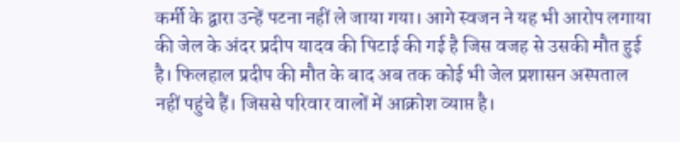कर्मी के द्वारा उन्हें पटना नहीं ले जाया गया। आगे स्वजन ने यह भी आरोप लगाया की जेल के अंदर प्रदीप यादव की पिटाई की गई है जिस वजह से उसकी मौत हुई है। फिलहाल प्रदीप की मौत के बाद अब तक कोई भी जेल प्रशासन अस्पताल नहीं पहुंचे हैं। जिससे परिवार वालों में आक्रोश व्याप्त है।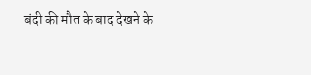बंदी की मौत के बाद देखने के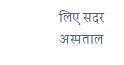लिए सदर अस्पताल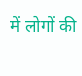में लोगों की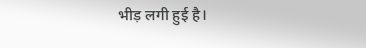भीड़ लगी हुई है।